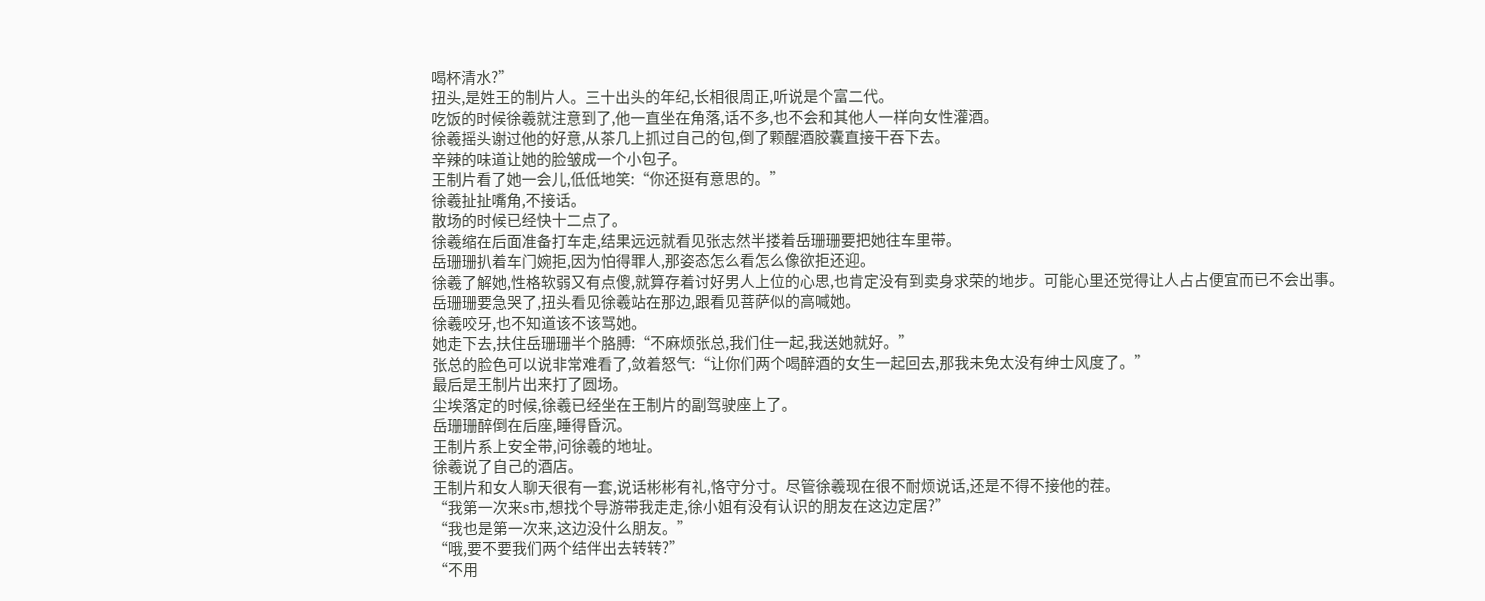喝杯清水?”
扭头,是姓王的制片人。三十出头的年纪,长相很周正,听说是个富二代。
吃饭的时候徐羲就注意到了,他一直坐在角落,话不多,也不会和其他人一样向女性灌酒。
徐羲摇头谢过他的好意,从茶几上抓过自己的包,倒了颗醒酒胶囊直接干吞下去。
辛辣的味道让她的脸皱成一个小包子。
王制片看了她一会儿,低低地笑:“你还挺有意思的。”
徐羲扯扯嘴角,不接话。
散场的时候已经快十二点了。
徐羲缩在后面准备打车走,结果远远就看见张志然半搂着岳珊珊要把她往车里带。
岳珊珊扒着车门婉拒,因为怕得罪人,那姿态怎么看怎么像欲拒还迎。
徐羲了解她,性格软弱又有点傻,就算存着讨好男人上位的心思,也肯定没有到卖身求荣的地步。可能心里还觉得让人占占便宜而已不会出事。
岳珊珊要急哭了,扭头看见徐羲站在那边,跟看见菩萨似的高喊她。
徐羲咬牙,也不知道该不该骂她。
她走下去,扶住岳珊珊半个胳膊:“不麻烦张总,我们住一起,我送她就好。”
张总的脸色可以说非常难看了,敛着怒气:“让你们两个喝醉酒的女生一起回去,那我未免太没有绅士风度了。”
最后是王制片出来打了圆场。
尘埃落定的时候,徐羲已经坐在王制片的副驾驶座上了。
岳珊珊醉倒在后座,睡得昏沉。
王制片系上安全带,问徐羲的地址。
徐羲说了自己的酒店。
王制片和女人聊天很有一套,说话彬彬有礼,恪守分寸。尽管徐羲现在很不耐烦说话,还是不得不接他的茬。
“我第一次来s市,想找个导游带我走走,徐小姐有没有认识的朋友在这边定居?”
“我也是第一次来,这边没什么朋友。”
“哦,要不要我们两个结伴出去转转?”
“不用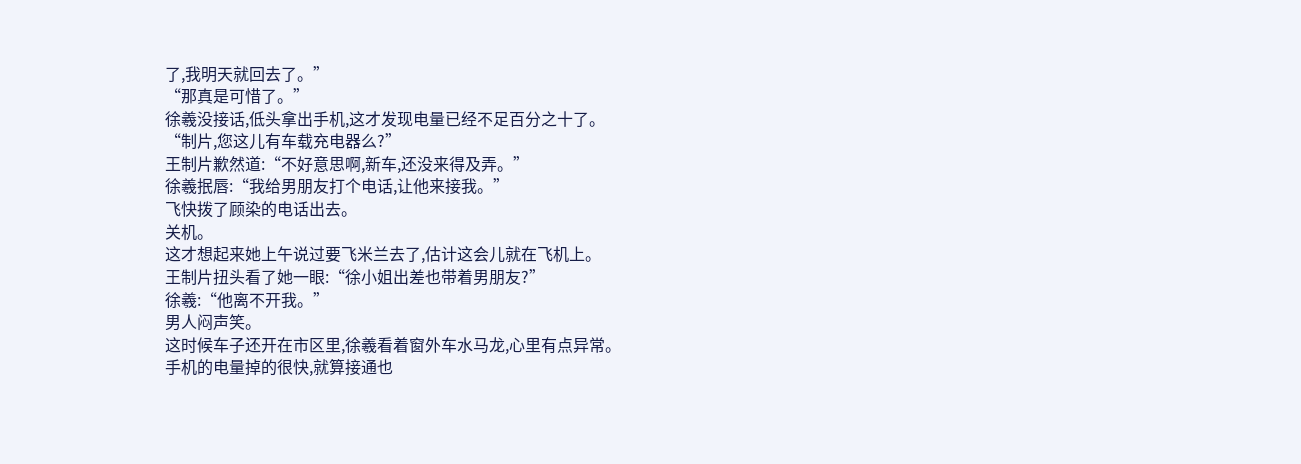了,我明天就回去了。”
“那真是可惜了。”
徐羲没接话,低头拿出手机,这才发现电量已经不足百分之十了。
“制片,您这儿有车载充电器么?”
王制片歉然道:“不好意思啊,新车,还没来得及弄。”
徐羲抿唇:“我给男朋友打个电话,让他来接我。”
飞快拨了顾染的电话出去。
关机。
这才想起来她上午说过要飞米兰去了,估计这会儿就在飞机上。
王制片扭头看了她一眼:“徐小姐出差也带着男朋友?”
徐羲:“他离不开我。”
男人闷声笑。
这时候车子还开在市区里,徐羲看着窗外车水马龙,心里有点异常。
手机的电量掉的很快,就算接通也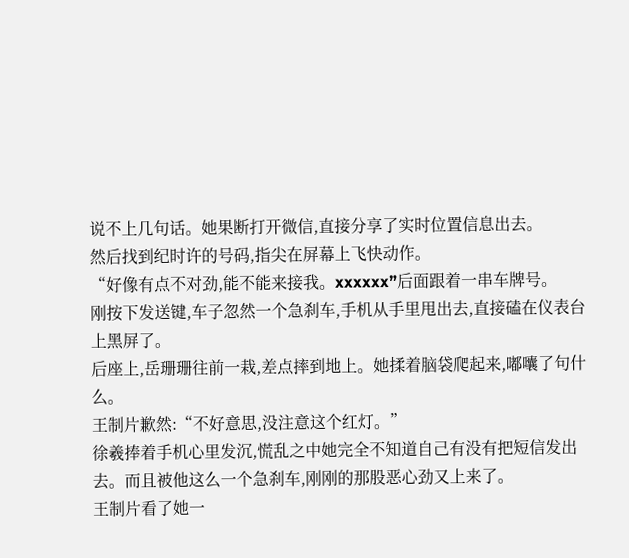说不上几句话。她果断打开微信,直接分享了实时位置信息出去。
然后找到纪时许的号码,指尖在屏幕上飞快动作。
“好像有点不对劲,能不能来接我。xxxxxx”后面跟着一串车牌号。
刚按下发送键,车子忽然一个急刹车,手机从手里甩出去,直接磕在仪表台上黑屏了。
后座上,岳珊珊往前一栽,差点摔到地上。她揉着脑袋爬起来,嘟囔了句什么。
王制片歉然:“不好意思,没注意这个红灯。”
徐羲捧着手机心里发沉,慌乱之中她完全不知道自己有没有把短信发出去。而且被他这么一个急刹车,刚刚的那股恶心劲又上来了。
王制片看了她一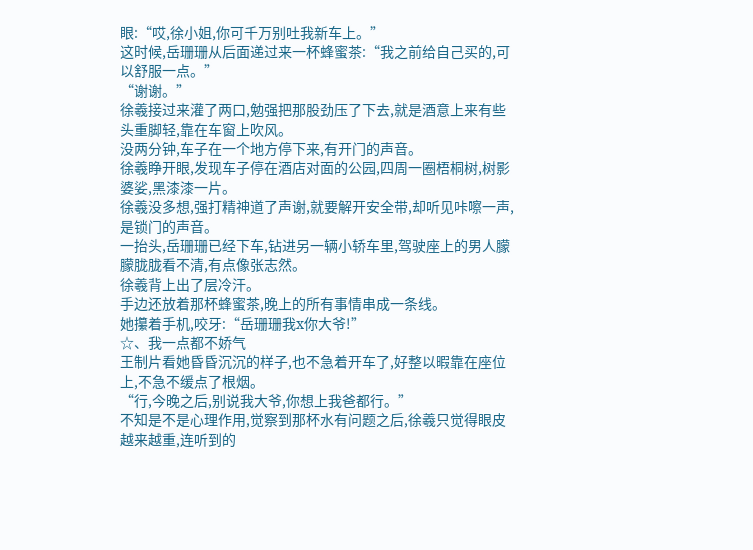眼:“哎,徐小姐,你可千万别吐我新车上。”
这时候,岳珊珊从后面递过来一杯蜂蜜茶:“我之前给自己买的,可以舒服一点。”
“谢谢。”
徐羲接过来灌了两口,勉强把那股劲压了下去,就是酒意上来有些头重脚轻,靠在车窗上吹风。
没两分钟,车子在一个地方停下来,有开门的声音。
徐羲睁开眼,发现车子停在酒店对面的公园,四周一圈梧桐树,树影婆娑,黑漆漆一片。
徐羲没多想,强打精神道了声谢,就要解开安全带,却听见咔嚓一声,是锁门的声音。
一抬头,岳珊珊已经下车,钻进另一辆小轿车里,驾驶座上的男人朦朦胧胧看不清,有点像张志然。
徐羲背上出了层冷汗。
手边还放着那杯蜂蜜茶,晚上的所有事情串成一条线。
她攥着手机,咬牙:“岳珊珊我x你大爷!”
☆、我一点都不娇气
王制片看她昏昏沉沉的样子,也不急着开车了,好整以暇靠在座位上,不急不缓点了根烟。
“行,今晚之后,别说我大爷,你想上我爸都行。”
不知是不是心理作用,觉察到那杯水有问题之后,徐羲只觉得眼皮越来越重,连听到的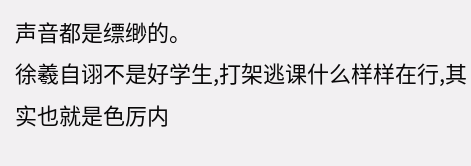声音都是缥缈的。
徐羲自诩不是好学生,打架逃课什么样样在行,其实也就是色厉内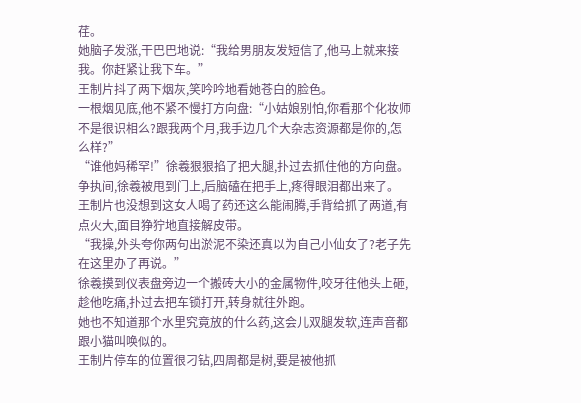荏。
她脑子发涨,干巴巴地说:“我给男朋友发短信了,他马上就来接我。你赶紧让我下车。”
王制片抖了两下烟灰,笑吟吟地看她苍白的脸色。
一根烟见底,他不紧不慢打方向盘:“小姑娘别怕,你看那个化妆师不是很识相么?跟我两个月,我手边几个大杂志资源都是你的,怎么样?”
“谁他妈稀罕!”徐羲狠狠掐了把大腿,扑过去抓住他的方向盘。
争执间,徐羲被甩到门上,后脑磕在把手上,疼得眼泪都出来了。
王制片也没想到这女人喝了药还这么能闹腾,手背给抓了两道,有点火大,面目狰狞地直接解皮带。
“我操,外头夸你两句出淤泥不染还真以为自己小仙女了?老子先在这里办了再说。”
徐羲摸到仪表盘旁边一个搬砖大小的金属物件,咬牙往他头上砸,趁他吃痛,扑过去把车锁打开,转身就往外跑。
她也不知道那个水里究竟放的什么药,这会儿双腿发软,连声音都跟小猫叫唤似的。
王制片停车的位置很刁钻,四周都是树,要是被他抓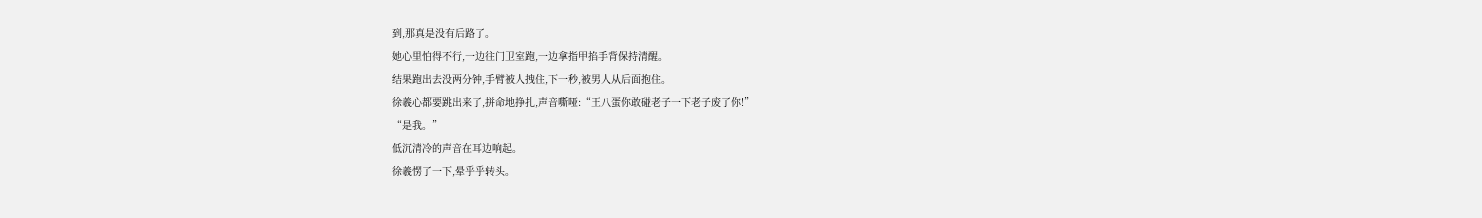到,那真是没有后路了。
她心里怕得不行,一边往门卫室跑,一边拿指甲掐手背保持清醒。
结果跑出去没两分钟,手臂被人拽住,下一秒,被男人从后面抱住。
徐羲心都要跳出来了,拼命地挣扎,声音嘶哑:“王八蛋你敢碰老子一下老子废了你!”
“是我。”
低沉清冷的声音在耳边响起。
徐羲愣了一下,晕乎乎转头。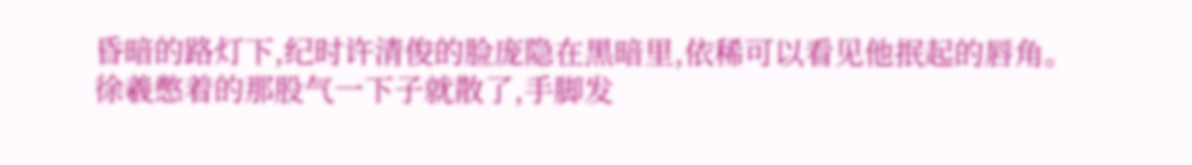昏暗的路灯下,纪时许清俊的脸庞隐在黑暗里,依稀可以看见他抿起的唇角。
徐羲憋着的那股气一下子就散了,手脚发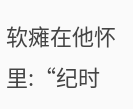软瘫在他怀里:“纪时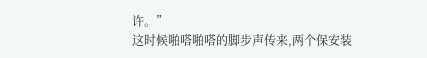许。”
这时候啪嗒啪嗒的脚步声传来,两个保安装